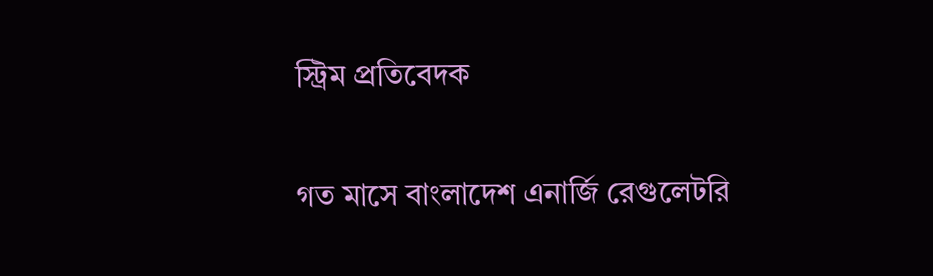স্ট্রিম প্রতিবেদক

গত মাসে বাংলাদেশ এনার্জি রেগুলেটরি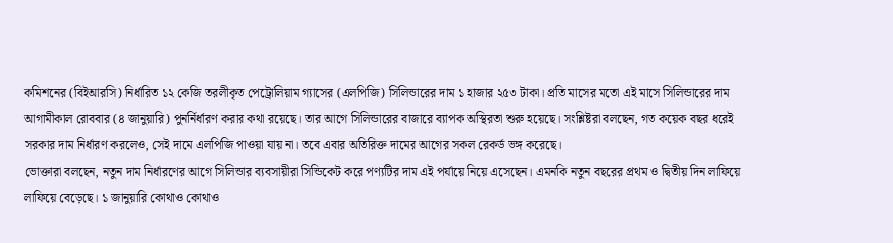কমিশনের (বিইআরসি) নির্ধারিত ১২ কেজি তরলীকৃত পেট্রোলিয়াম গ্যাসের (এলপিজি) সিলিন্ডারের দাম ১ হাজার ২৫৩ টাকা। প্রতি মাসের মতো এই মাসে সিলিন্ডারের দাম আগামীকাল রোববার (৪ জানুয়ারি) পুনর্নির্ধারণ করার কথা রয়েছে। তার আগে সিলিন্ডারের বাজারে ব্যাপক অস্থিরতা শুরু হয়েছে। সংশ্লিষ্টরা বলছেন, গত কয়েক বছর ধরেই সরকার দাম নির্ধারণ করলেও, সেই দামে এলপিজি পাওয়া যায় না। তবে এবার অতিরিক্ত দামের আগের সকল রেকর্ড ভঙ্গ করেছে।
ভোক্তারা বলছেন, নতুন দাম নির্ধারণের আগে সিলিন্ডার ব্যবসায়ীরা সিন্ডিকেট করে পণ্যটির দাম এই পর্যায়ে নিয়ে এসেছেন। এমনকি নতুন বছরের প্রথম ও দ্বিতীয় দিন লাফিয়ে লাফিয়ে বেড়েছে। ১ জানুয়ারি কোথাও কোথাও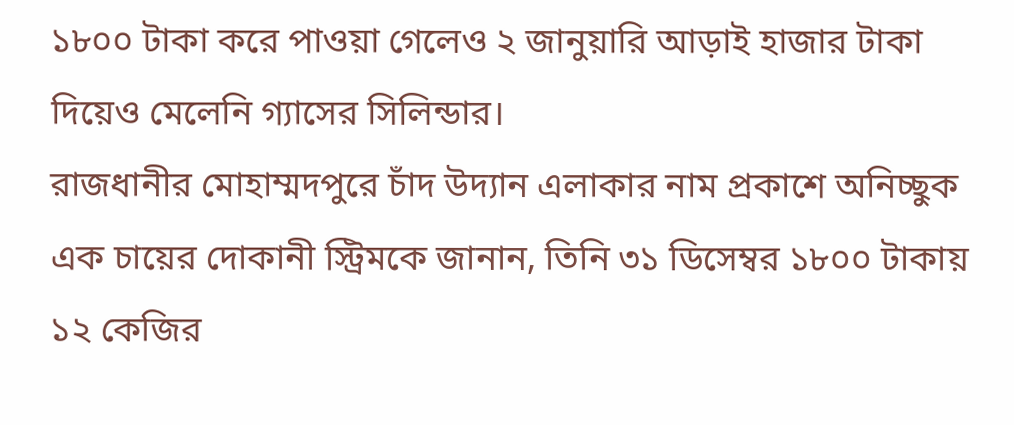১৮০০ টাকা করে পাওয়া গেলেও ২ জানুয়ারি আড়াই হাজার টাকা দিয়েও মেলেনি গ্যাসের সিলিন্ডার।
রাজধানীর মোহাম্মদপুরে চাঁদ উদ্যান এলাকার নাম প্রকাশে অনিচ্ছুক এক চায়ের দোকানী স্ট্রিমকে জানান, তিনি ৩১ ডিসেম্বর ১৮০০ টাকায় ১২ কেজির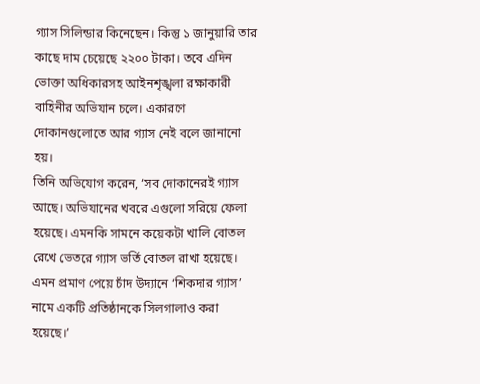গ্যাস সিলিন্ডার কিনেছেন। কিন্তু ১ জানুয়ারি তার কাছে দাম চেয়েছে ২২০০ টাকা। তবে এদিন ভোক্তা অধিকারসহ আইনশৃঙ্খলা রক্ষাকারী বাহিনীর অভিযান চলে। একারণে দোকানগুলোতে আর গ্যাস নেই বলে জানানো হয়।
তিনি অভিযোগ করেন, ‘সব দোকানেরই গ্যাস আছে। অভিযানের খবরে এগুলো সরিয়ে ফেলা হয়েছে। এমনকি সামনে কয়েকটা খালি বোতল রেখে ভেতরে গ্যাস ভর্তি বোতল রাখা হয়েছে। এমন প্রমাণ পেয়ে চাঁদ উদ্যানে ‘শিকদার গ্যাস’ নামে একটি প্রতিষ্ঠানকে সিলগালাও করা হয়েছে।’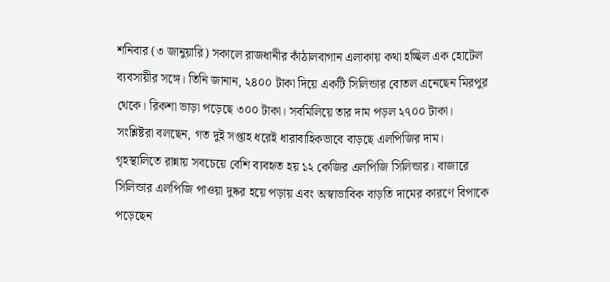শনিবার (৩ জানুয়ারি) সকালে রাজধানীর কাঁঠালবাগান এলাকায় কথা হচ্ছিল এক হোটেল ব্যবসায়ীর সঙ্গে। তিনি জানান, ২৪০০ টাকা দিয়ে একটি সিলিন্ডার বোতল এনেছেন মিরপুর থেকে। রিকশা ভাড়া পড়েছে ৩০০ টাকা। সবমিলিয়ে তার দাম পড়ল ২৭০০ টাকা।
সংশ্লিষ্টরা বলছেন, গত দুই সপ্তাহ ধরেই ধারাবাহিকভাবে বাড়ছে এলপিজির দাম।
গৃহস্থালিতে রান্নায় সবচেয়ে বেশি ব্যবহৃত হয় ১২ কেজির এলপিজি সিলিন্ডার। বাজারে সিলিন্ডার এলপিজি পাওয়া দুষ্কর হয়ে পড়ায় এবং অস্বাভাবিক বাড়তি দামের কারণে বিপাকে পড়েছেন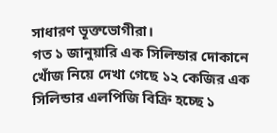সাধারণ ভূক্তভোগীরা।
গত ১ জানুয়ারি এক সিলিন্ডার দোকানে খোঁজ নিয়ে দেখা গেছে ১২ কেজির এক সিলিন্ডার এলপিজি বিক্রি হচ্ছে ১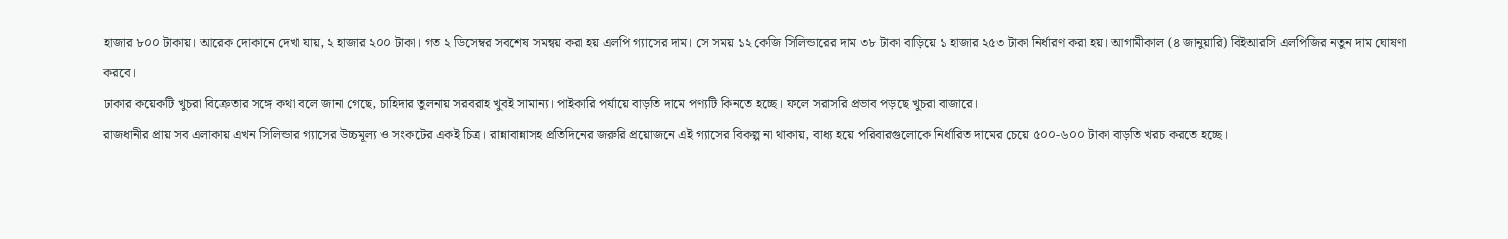হাজার ৮০০ টাকায়। আরেক দোকানে দেখা যায়, ২ হাজার ২০০ টাকা। গত ২ ডিসেম্বর সবশেষ সমন্বয় করা হয় এলপি গ্যাসের দাম। সে সময় ১২ কেজি সিলিন্ডারের দাম ৩৮ টাকা বাড়িয়ে ১ হাজার ২৫৩ টাকা নির্ধারণ করা হয়। আগামীকাল (৪ জানুয়ারি) বিইআরসি এলপিজির নতুন দাম ঘোষণা করবে।
ঢাকার কয়েকটি খুচরা বিক্রেতার সঙ্গে কথা বলে জানা গেছে, চাহিদার তুলনায় সরবরাহ খুবই সামান্য। পাইকারি পর্যায়ে বাড়তি দামে পণ্যটি কিনতে হচ্ছে। ফলে সরাসরি প্রভাব পড়ছে খুচরা বাজারে।
রাজধানীর প্রায় সব এলাকায় এখন সিলিন্ডার গ্যাসের উচ্চমূল্য ও সংকটের একই চিত্র। রান্নাবান্নাসহ প্রতিদিনের জরুরি প্রয়োজনে এই গ্যাসের বিকল্প না থাকায়, বাধ্য হয়ে পরিবারগুলোকে নির্ধারিত দামের চেয়ে ৫০০-৬০০ টাকা বাড়তি খরচ করতে হচ্ছে।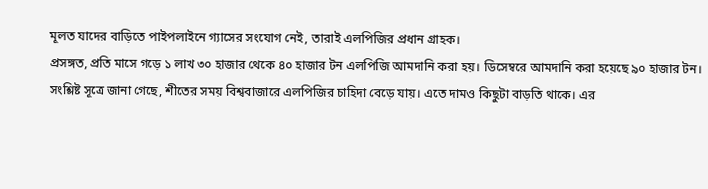মূলত যাদের বাড়িতে পাইপলাইনে গ্যাসের সংযোগ নেই, তারাই এলপিজির প্রধান গ্রাহক।
প্রসঙ্গত, প্রতি মাসে গড়ে ১ লাখ ৩০ হাজার থেকে ৪০ হাজার টন এলপিজি আমদানি করা হয়। ডিসেম্বরে আমদানি করা হয়েছে ৯০ হাজার টন।
সংশ্লিষ্ট সূত্রে জানা গেছে, শীতের সময় বিশ্ববাজারে এলপিজির চাহিদা বেড়ে যায়। এতে দামও কিছুটা বাড়তি থাকে। এর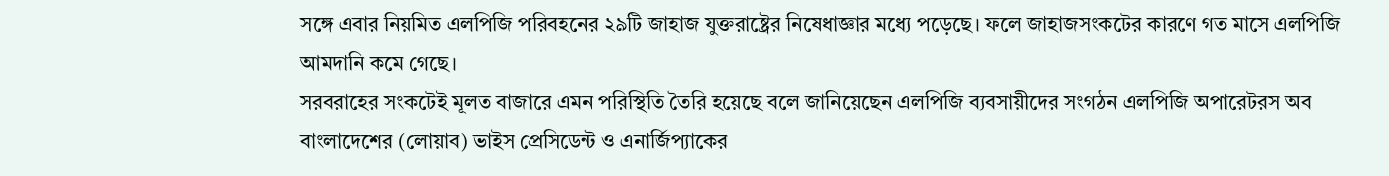সঙ্গে এবার নিয়মিত এলপিজি পরিবহনের ২৯টি জাহাজ যুক্তরাষ্ট্রের নিষেধাজ্ঞার মধ্যে পড়েছে। ফলে জাহাজসংকটের কারণে গত মাসে এলপিজি আমদানি কমে গেছে।
সরবরাহের সংকটেই মূলত বাজারে এমন পরিস্থিতি তৈরি হয়েছে বলে জানিয়েছেন এলপিজি ব্যবসায়ীদের সংগঠন এলপিজি অপারেটরস অব বাংলাদেশের (লোয়াব) ভাইস প্রেসিডেন্ট ও এনার্জিপ্যাকের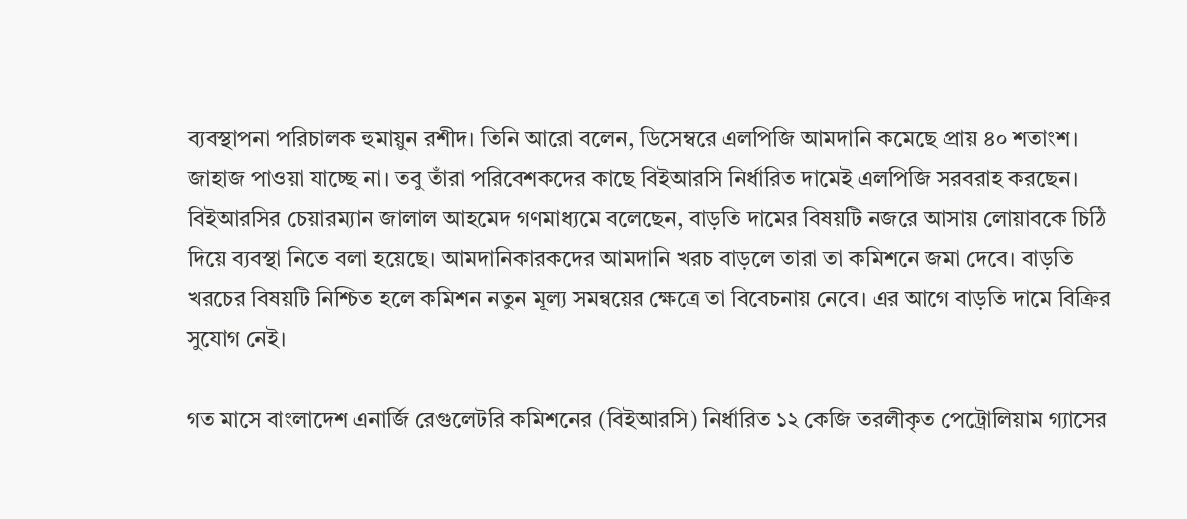ব্যবস্থাপনা পরিচালক হুমায়ুন রশীদ। তিনি আরো বলেন, ডিসেম্বরে এলপিজি আমদানি কমেছে প্রায় ৪০ শতাংশ। জাহাজ পাওয়া যাচ্ছে না। তবু তাঁরা পরিবেশকদের কাছে বিইআরসি নির্ধারিত দামেই এলপিজি সরবরাহ করছেন।
বিইআরসির চেয়ারম্যান জালাল আহমেদ গণমাধ্যমে বলেছেন, বাড়তি দামের বিষয়টি নজরে আসায় লোয়াবকে চিঠি দিয়ে ব্যবস্থা নিতে বলা হয়েছে। আমদানিকারকদের আমদানি খরচ বাড়লে তারা তা কমিশনে জমা দেবে। বাড়তি খরচের বিষয়টি নিশ্চিত হলে কমিশন নতুন মূল্য সমন্বয়ের ক্ষেত্রে তা বিবেচনায় নেবে। এর আগে বাড়তি দামে বিক্রির সুযোগ নেই।

গত মাসে বাংলাদেশ এনার্জি রেগুলেটরি কমিশনের (বিইআরসি) নির্ধারিত ১২ কেজি তরলীকৃত পেট্রোলিয়াম গ্যাসের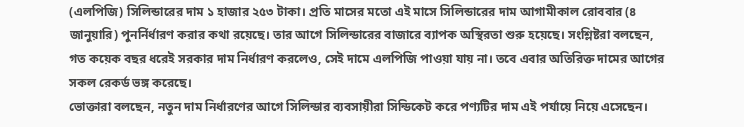(এলপিজি) সিলিন্ডারের দাম ১ হাজার ২৫৩ টাকা। প্রতি মাসের মতো এই মাসে সিলিন্ডারের দাম আগামীকাল রোববার (৪ জানুয়ারি) পুনর্নির্ধারণ করার কথা রয়েছে। তার আগে সিলিন্ডারের বাজারে ব্যাপক অস্থিরতা শুরু হয়েছে। সংশ্লিষ্টরা বলছেন, গত কয়েক বছর ধরেই সরকার দাম নির্ধারণ করলেও, সেই দামে এলপিজি পাওয়া যায় না। তবে এবার অতিরিক্ত দামের আগের সকল রেকর্ড ভঙ্গ করেছে।
ভোক্তারা বলছেন, নতুন দাম নির্ধারণের আগে সিলিন্ডার ব্যবসায়ীরা সিন্ডিকেট করে পণ্যটির দাম এই পর্যায়ে নিয়ে এসেছেন।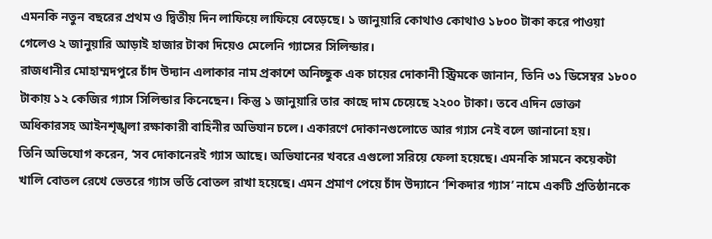এমনকি নতুন বছরের প্রথম ও দ্বিতীয় দিন লাফিয়ে লাফিয়ে বেড়েছে। ১ জানুয়ারি কোথাও কোথাও ১৮০০ টাকা করে পাওয়া গেলেও ২ জানুয়ারি আড়াই হাজার টাকা দিয়েও মেলেনি গ্যাসের সিলিন্ডার।
রাজধানীর মোহাম্মদপুরে চাঁদ উদ্যান এলাকার নাম প্রকাশে অনিচ্ছুক এক চায়ের দোকানী স্ট্রিমকে জানান, তিনি ৩১ ডিসেম্বর ১৮০০ টাকায় ১২ কেজির গ্যাস সিলিন্ডার কিনেছেন। কিন্তু ১ জানুয়ারি তার কাছে দাম চেয়েছে ২২০০ টাকা। তবে এদিন ভোক্তা অধিকারসহ আইনশৃঙ্খলা রক্ষাকারী বাহিনীর অভিযান চলে। একারণে দোকানগুলোতে আর গ্যাস নেই বলে জানানো হয়।
তিনি অভিযোগ করেন, ‘সব দোকানেরই গ্যাস আছে। অভিযানের খবরে এগুলো সরিয়ে ফেলা হয়েছে। এমনকি সামনে কয়েকটা খালি বোতল রেখে ভেতরে গ্যাস ভর্তি বোতল রাখা হয়েছে। এমন প্রমাণ পেয়ে চাঁদ উদ্যানে ‘শিকদার গ্যাস’ নামে একটি প্রতিষ্ঠানকে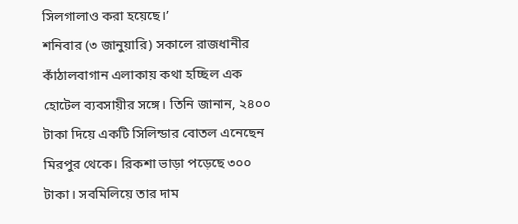সিলগালাও করা হয়েছে।’
শনিবার (৩ জানুয়ারি) সকালে রাজধানীর কাঁঠালবাগান এলাকায় কথা হচ্ছিল এক হোটেল ব্যবসায়ীর সঙ্গে। তিনি জানান, ২৪০০ টাকা দিয়ে একটি সিলিন্ডার বোতল এনেছেন মিরপুর থেকে। রিকশা ভাড়া পড়েছে ৩০০ টাকা। সবমিলিয়ে তার দাম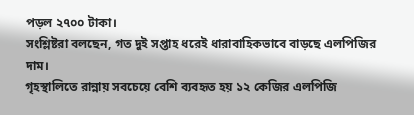পড়ল ২৭০০ টাকা।
সংশ্লিষ্টরা বলছেন, গত দুই সপ্তাহ ধরেই ধারাবাহিকভাবে বাড়ছে এলপিজির দাম।
গৃহস্থালিতে রান্নায় সবচেয়ে বেশি ব্যবহৃত হয় ১২ কেজির এলপিজি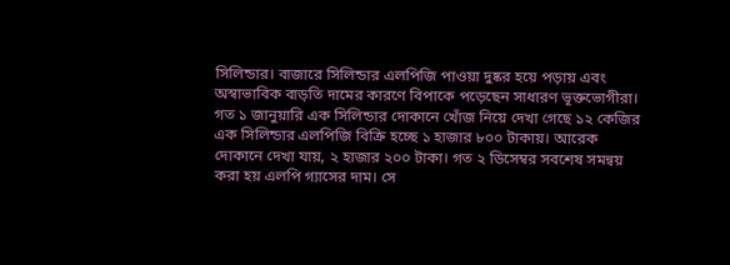সিলিন্ডার। বাজারে সিলিন্ডার এলপিজি পাওয়া দুষ্কর হয়ে পড়ায় এবং অস্বাভাবিক বাড়তি দামের কারণে বিপাকে পড়েছেন সাধারণ ভূক্তভোগীরা।
গত ১ জানুয়ারি এক সিলিন্ডার দোকানে খোঁজ নিয়ে দেখা গেছে ১২ কেজির এক সিলিন্ডার এলপিজি বিক্রি হচ্ছে ১ হাজার ৮০০ টাকায়। আরেক দোকানে দেখা যায়, ২ হাজার ২০০ টাকা। গত ২ ডিসেম্বর সবশেষ সমন্বয় করা হয় এলপি গ্যাসের দাম। সে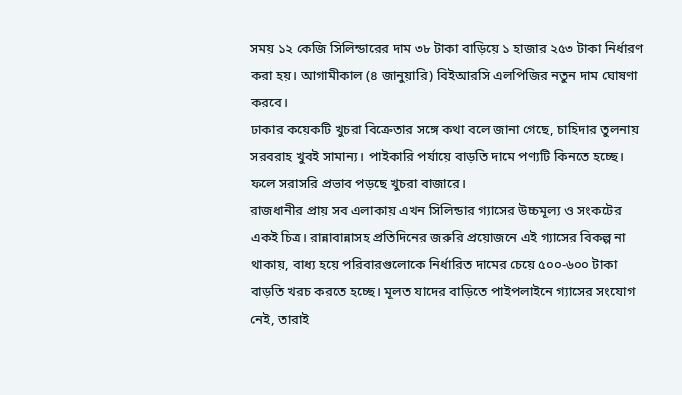সময় ১২ কেজি সিলিন্ডারের দাম ৩৮ টাকা বাড়িয়ে ১ হাজার ২৫৩ টাকা নির্ধারণ করা হয়। আগামীকাল (৪ জানুয়ারি) বিইআরসি এলপিজির নতুন দাম ঘোষণা করবে।
ঢাকার কয়েকটি খুচরা বিক্রেতার সঙ্গে কথা বলে জানা গেছে, চাহিদার তুলনায় সরবরাহ খুবই সামান্য। পাইকারি পর্যায়ে বাড়তি দামে পণ্যটি কিনতে হচ্ছে। ফলে সরাসরি প্রভাব পড়ছে খুচরা বাজারে।
রাজধানীর প্রায় সব এলাকায় এখন সিলিন্ডার গ্যাসের উচ্চমূল্য ও সংকটের একই চিত্র। রান্নাবান্নাসহ প্রতিদিনের জরুরি প্রয়োজনে এই গ্যাসের বিকল্প না থাকায়, বাধ্য হয়ে পরিবারগুলোকে নির্ধারিত দামের চেয়ে ৫০০-৬০০ টাকা বাড়তি খরচ করতে হচ্ছে। মূলত যাদের বাড়িতে পাইপলাইনে গ্যাসের সংযোগ নেই, তারাই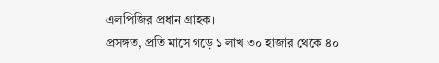এলপিজির প্রধান গ্রাহক।
প্রসঙ্গত, প্রতি মাসে গড়ে ১ লাখ ৩০ হাজার থেকে ৪০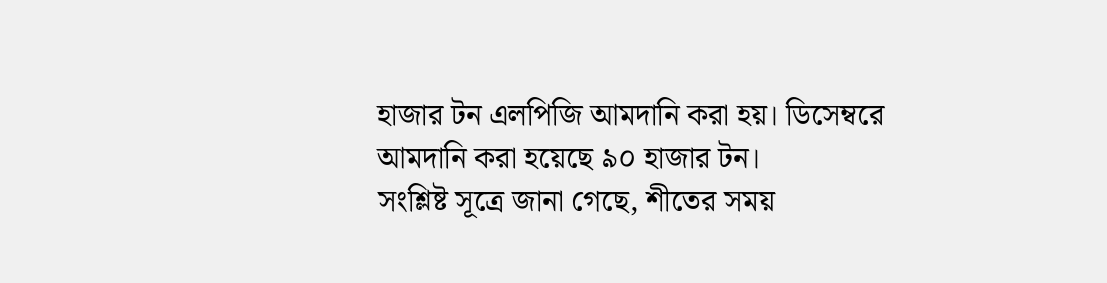হাজার টন এলপিজি আমদানি করা হয়। ডিসেম্বরে আমদানি করা হয়েছে ৯০ হাজার টন।
সংশ্লিষ্ট সূত্রে জানা গেছে, শীতের সময়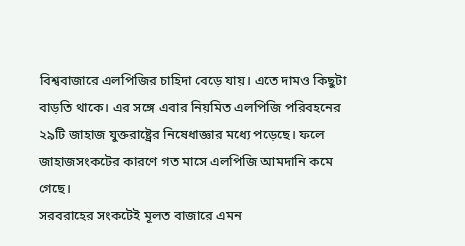বিশ্ববাজারে এলপিজির চাহিদা বেড়ে যায়। এতে দামও কিছুটা বাড়তি থাকে। এর সঙ্গে এবার নিয়মিত এলপিজি পরিবহনের ২৯টি জাহাজ যুক্তরাষ্ট্রের নিষেধাজ্ঞার মধ্যে পড়েছে। ফলে জাহাজসংকটের কারণে গত মাসে এলপিজি আমদানি কমে গেছে।
সরবরাহের সংকটেই মূলত বাজারে এমন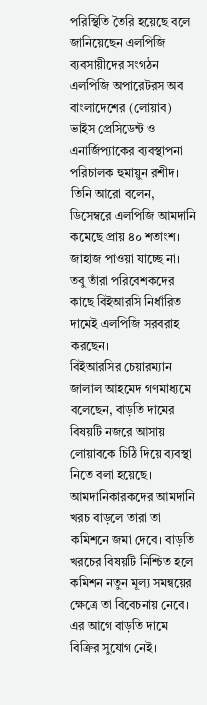পরিস্থিতি তৈরি হয়েছে বলে জানিয়েছেন এলপিজি ব্যবসায়ীদের সংগঠন এলপিজি অপারেটরস অব বাংলাদেশের (লোয়াব) ভাইস প্রেসিডেন্ট ও এনার্জিপ্যাকের ব্যবস্থাপনা পরিচালক হুমায়ুন রশীদ। তিনি আরো বলেন, ডিসেম্বরে এলপিজি আমদানি কমেছে প্রায় ৪০ শতাংশ। জাহাজ পাওয়া যাচ্ছে না। তবু তাঁরা পরিবেশকদের কাছে বিইআরসি নির্ধারিত দামেই এলপিজি সরবরাহ করছেন।
বিইআরসির চেয়ারম্যান জালাল আহমেদ গণমাধ্যমে বলেছেন, বাড়তি দামের বিষয়টি নজরে আসায় লোয়াবকে চিঠি দিয়ে ব্যবস্থা নিতে বলা হয়েছে। আমদানিকারকদের আমদানি খরচ বাড়লে তারা তা কমিশনে জমা দেবে। বাড়তি খরচের বিষয়টি নিশ্চিত হলে কমিশন নতুন মূল্য সমন্বয়ের ক্ষেত্রে তা বিবেচনায় নেবে। এর আগে বাড়তি দামে বিক্রির সুযোগ নেই।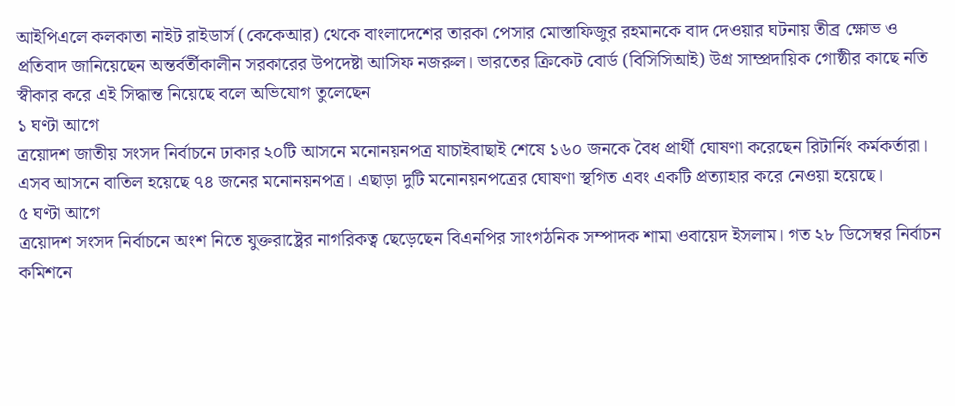আইপিএলে কলকাতা নাইট রাইডার্স (কেকেআর) থেকে বাংলাদেশের তারকা পেসার মোস্তাফিজুর রহমানকে বাদ দেওয়ার ঘটনায় তীব্র ক্ষোভ ও প্রতিবাদ জানিয়েছেন অন্তর্বর্তীকালীন সরকারের উপদেষ্টা আসিফ নজরুল। ভারতের ক্রিকেট বোর্ড (বিসিসিআই) উগ্র সাম্প্রদায়িক গোষ্ঠীর কাছে নতি স্বীকার করে এই সিদ্ধান্ত নিয়েছে বলে অভিযোগ তুলেছেন
১ ঘণ্টা আগে
ত্রয়োদশ জাতীয় সংসদ নির্বাচনে ঢাকার ২০টি আসনে মনোনয়নপত্র যাচাইবাছাই শেষে ১৬০ জনকে বৈধ প্রার্থী ঘোষণা করেছেন রিটার্নিং কর্মকর্তারা। এসব আসনে বাতিল হয়েছে ৭৪ জনের মনোনয়নপত্র। এছাড়া দুটি মনোনয়নপত্রের ঘোষণা স্থগিত এবং একটি প্রত্যাহার করে নেওয়া হয়েছে।
৫ ঘণ্টা আগে
ত্রয়োদশ সংসদ নির্বাচনে অংশ নিতে যুক্তরাষ্ট্রের নাগরিকত্ব ছেড়েছেন বিএনপির সাংগঠনিক সম্পাদক শামা ওবায়েদ ইসলাম। গত ২৮ ডিসেম্বর নির্বাচন কমিশনে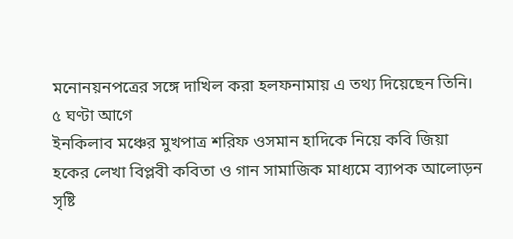মনোনয়নপত্রের সঙ্গে দাখিল করা হলফনামায় এ তথ্য দিয়েছেন তিনি।
৫ ঘণ্টা আগে
ইনকিলাব মঞ্চের মুখপাত্র শরিফ ওসমান হাদিকে নিয়ে কবি জিয়া হকের লেখা বিপ্লবী কবিতা ও গান সামাজিক মাধ্যমে ব্যাপক আলোড়ন সৃষ্টি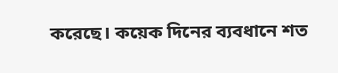করেছে। কয়েক দিনের ব্যবধানে শত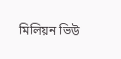মিলিয়ন ভিউ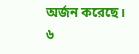অর্জন করেছে।
৬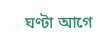ঘণ্টা আগে